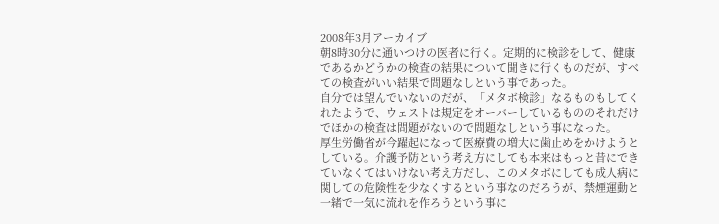2008年3月アーカイブ
朝8時30分に通いつけの医者に行く。定期的に検診をして、健康であるかどうかの検査の結果について聞きに行くものだが、すべての検査がいい結果で問題なしという事であった。
自分では望んでいないのだが、「メタボ検診」なるものもしてくれたようで、ウェストは規定をオーバーしているもののそれだけでほかの検査は問題がないので問題なしという事になった。
厚生労働省が今躍起になって医療費の増大に歯止めをかけようとしている。介護予防という考え方にしても本来はもっと昔にできていなくてはいけない考え方だし、このメタボにしても成人病に関しての危険性を少なくするという事なのだろうが、禁煙運動と一緒で一気に流れを作ろうという事に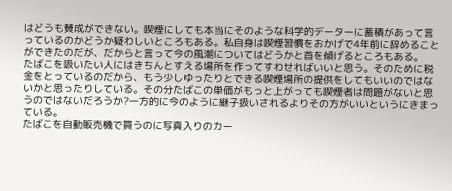はどうも賛成ができない。喫煙にしても本当にそのような科学的データーに蓄積があって言っているのかどうか疑わしいところもある。私自身は喫煙習慣をおかげで4年前に辞めることができたのだが、だからと言って今の風潮についてはどうかと首を傾げるところもある。
たばこを吸いたい人にはきちんとすえる場所を作ってすわせればいいと思う。そのために税金をとっているのだから、もう少しゆったりとできる喫煙場所の提供をしてもいいのではないかと思ったりしている。その分たばこの単価がもっと上がっても喫煙者は問題がないと思うのではないだろうか?一方的に今のように継子扱いされるよりその方がいいというにきまっている。
たばこを自動販売機で買うのに写真入りのカー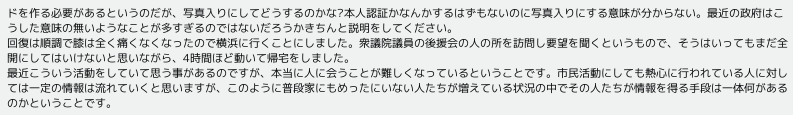ドを作る必要があるというのだが、写真入りにしてどうするのかな?本人認証かなんかするはずもないのに写真入りにする意味が分からない。最近の政府はこうした意味の無いようなことが多すぎるのではないだろうかきちんと説明をしてください。
回復は順調で膝は全く痛くなくなったので横浜に行くことにしました。衆議院議員の後援会の人の所を訪問し要望を聞くというもので、そうはいってもまだ全開にしてはいけないと思いながら、4時間ほど動いて帰宅をしました。
最近こういう活動をしていて思う事があるのですが、本当に人に会うことが難しくなっているということです。市民活動にしても熱心に行われている人に対しては一定の情報は流れていくと思いますが、このように普段家にもめったにいない人たちが増えている状況の中でその人たちが情報を得る手段は一体何があるのかということです。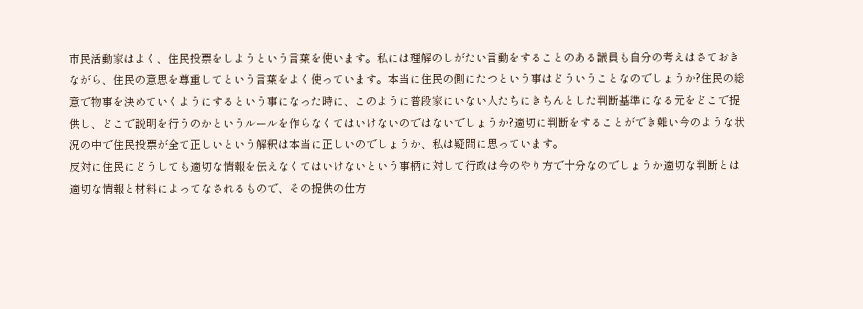市民活動家はよく、住民投票をしようという言葉を使います。私には理解のしがたい言動をすることのある議員も自分の考えはさておきながら、住民の意思を尊重してという言葉をよく使っています。本当に住民の側にたつという事はどういうことなのでしょうか?住民の総意で物事を決めていくようにするという事になった時に、このように普段家にいない人たちにきちんとした判断基準になる元をどこで提供し、どこで説明を行うのかというルールを作らなくてはいけないのではないでしょうか?適切に判断をすることができ難い今のような状況の中で住民投票が全て正しいという解釈は本当に正しいのでしょうか、私は疑問に思っています。
反対に住民にどうしても適切な情報を伝えなくてはいけないという事柄に対して行政は今のやり方で十分なのでしょうか適切な判断とは適切な情報と材料によってなされるもので、その提供の仕方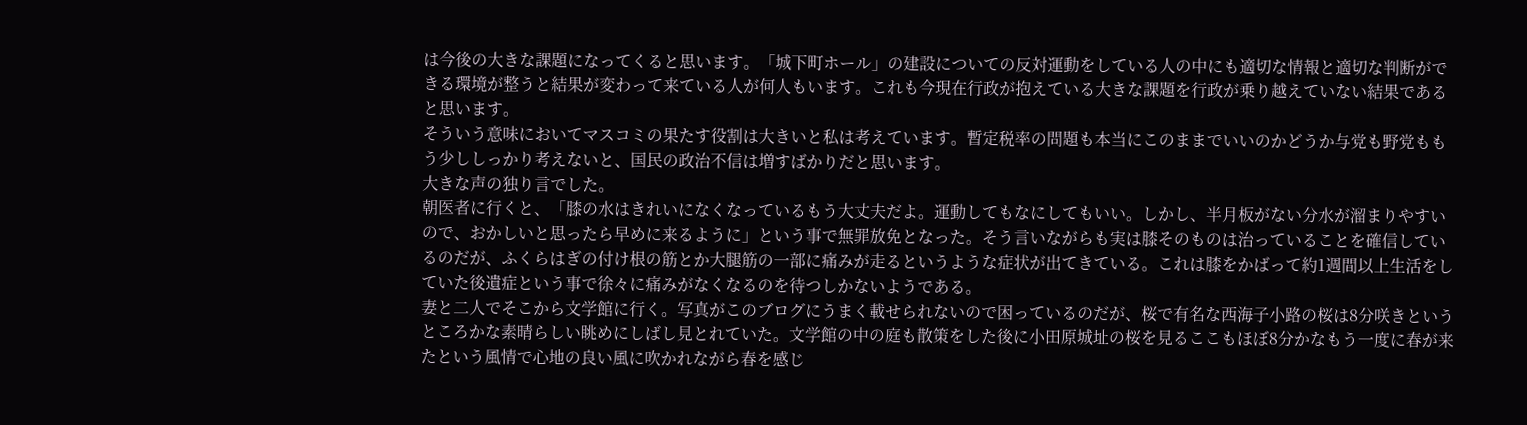は今後の大きな課題になってくると思います。「城下町ホール」の建設についての反対運動をしている人の中にも適切な情報と適切な判断ができる環境が整うと結果が変わって来ている人が何人もいます。これも今現在行政が抱えている大きな課題を行政が乗り越えていない結果であると思います。
そういう意味においてマスコミの果たす役割は大きいと私は考えています。暫定税率の問題も本当にこのままでいいのかどうか与党も野党ももう少ししっかり考えないと、国民の政治不信は増すばかりだと思います。
大きな声の独り言でした。
朝医者に行くと、「膝の水はきれいになくなっているもう大丈夫だよ。運動してもなにしてもいい。しかし、半月板がない分水が溜まりやすいので、おかしいと思ったら早めに来るように」という事で無罪放免となった。そう言いながらも実は膝そのものは治っていることを確信しているのだが、ふくらはぎの付け根の筋とか大腿筋の一部に痛みが走るというような症状が出てきている。これは膝をかばって約1週間以上生活をしていた後遺症という事で徐々に痛みがなくなるのを待つしかないようである。
妻と二人でそこから文学館に行く。写真がこのブログにうまく載せられないので困っているのだが、桜で有名な西海子小路の桜は8分咲きというところかな素晴らしい眺めにしばし見とれていた。文学館の中の庭も散策をした後に小田原城址の桜を見るここもほぼ8分かなもう一度に春が来たという風情で心地の良い風に吹かれながら春を感じ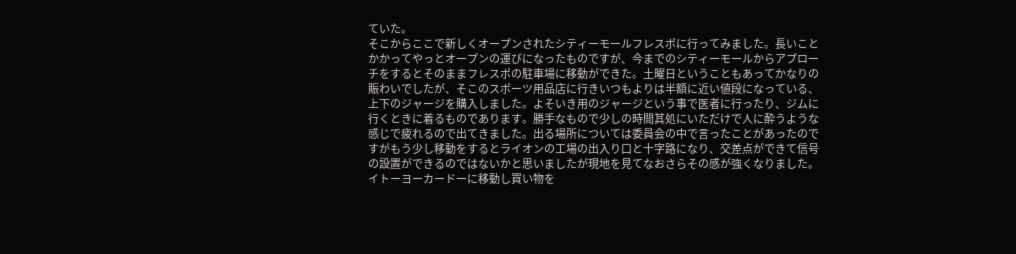ていた。
そこからここで新しくオープンされたシティーモールフレスポに行ってみました。長いことかかってやっとオープンの運びになったものですが、今までのシティーモールからアプローチをするとそのままフレスポの駐車場に移動ができた。土曜日ということもあってかなりの賑わいでしたが、そこのスポーツ用品店に行きいつもよりは半額に近い値段になっている、上下のジャージを購入しました。よそいき用のジャージという事で医者に行ったり、ジムに行くときに着るものであります。勝手なもので少しの時間其処にいただけで人に酔うような感じで疲れるので出てきました。出る場所については委員会の中で言ったことがあったのですがもう少し移動をするとライオンの工場の出入り口と十字路になり、交差点ができて信号の設置ができるのではないかと思いましたが現地を見てなおさらその感が強くなりました。
イトーヨーカードーに移動し買い物を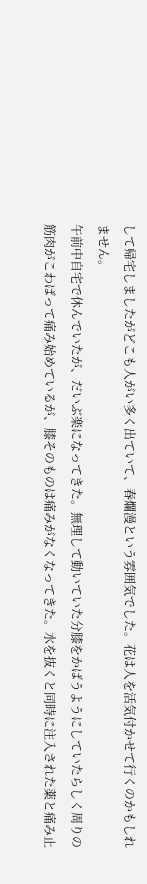して帰宅しましたがどこも人がい多く出ていて、春爛漫という雰囲気でした。花は人を活気付かせて行くのかもしれません。
午前中自宅で休んでいたが、だいぶ楽になってきた。無理して動いていた分膝をかばうようにしていたらしく周りの筋肉がこわばって痛み始めているが、膝そのものは痛みがなくなってきた。水を抜くと同時に注入された薬と痛み止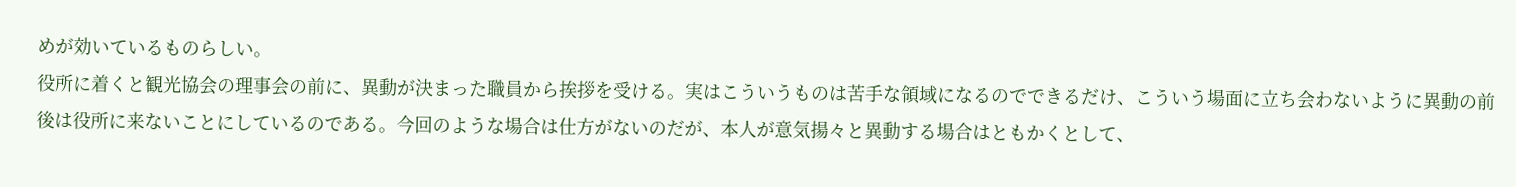めが効いているものらしい。
役所に着くと観光協会の理事会の前に、異動が決まった職員から挨拶を受ける。実はこういうものは苦手な領域になるのでできるだけ、こういう場面に立ち会わないように異動の前後は役所に来ないことにしているのである。今回のような場合は仕方がないのだが、本人が意気揚々と異動する場合はともかくとして、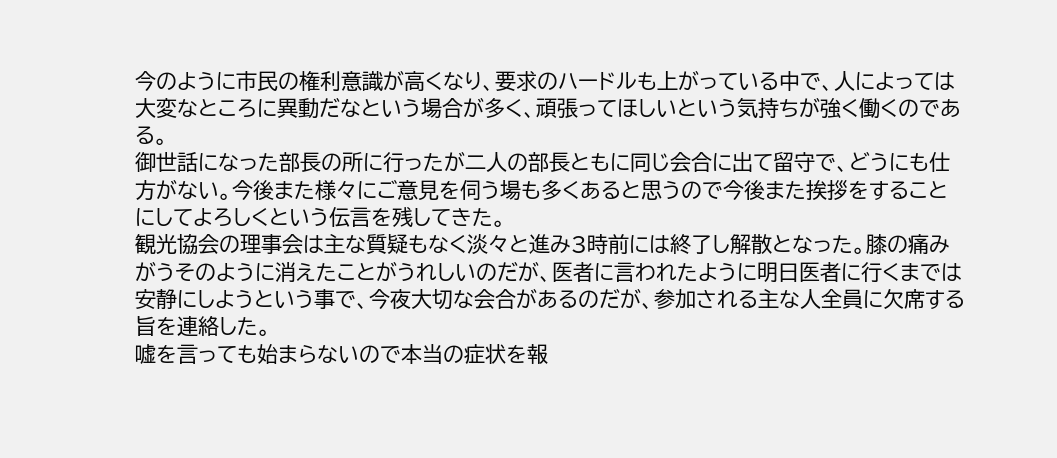今のように市民の権利意識が高くなり、要求のハードルも上がっている中で、人によっては大変なところに異動だなという場合が多く、頑張ってほしいという気持ちが強く働くのである。
御世話になった部長の所に行ったが二人の部長ともに同じ会合に出て留守で、どうにも仕方がない。今後また様々にご意見を伺う場も多くあると思うので今後また挨拶をすることにしてよろしくという伝言を残してきた。
観光協会の理事会は主な質疑もなく淡々と進み3時前には終了し解散となった。膝の痛みがうそのように消えたことがうれしいのだが、医者に言われたように明日医者に行くまでは安静にしようという事で、今夜大切な会合があるのだが、参加される主な人全員に欠席する旨を連絡した。
嘘を言っても始まらないので本当の症状を報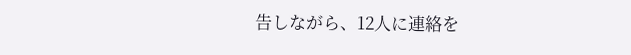告しながら、12人に連絡を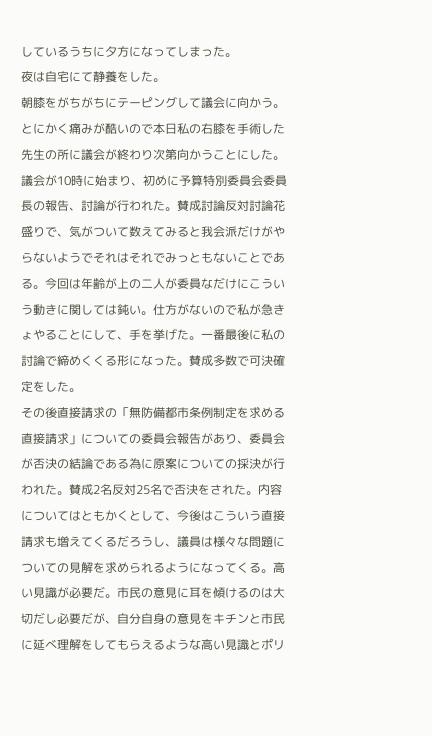しているうちに夕方になってしまった。
夜は自宅にて静養をした。
朝膝をがちがちにテーピングして議会に向かう。とにかく痛みが酷いので本日私の右膝を手術した先生の所に議会が終わり次第向かうことにした。
議会が10時に始まり、初めに予算特別委員会委員長の報告、討論が行われた。賛成討論反対討論花盛りで、気がついて数えてみると我会派だけがやらないようでそれはそれでみっともないことである。今回は年齢が上の二人が委員なだけにこういう動きに関しては鈍い。仕方がないので私が急きょやることにして、手を挙げた。一番最後に私の討論で締めくくる形になった。賛成多数で可決確定をした。
その後直接請求の「無防備都市条例制定を求める直接請求」についての委員会報告があり、委員会が否決の結論である為に原案についての採決が行われた。賛成2名反対25名で否決をされた。内容についてはともかくとして、今後はこういう直接請求も増えてくるだろうし、議員は様々な問題についての見解を求められるようになってくる。高い見識が必要だ。市民の意見に耳を傾けるのは大切だし必要だが、自分自身の意見をキチンと市民に延べ理解をしてもらえるような高い見識とポリ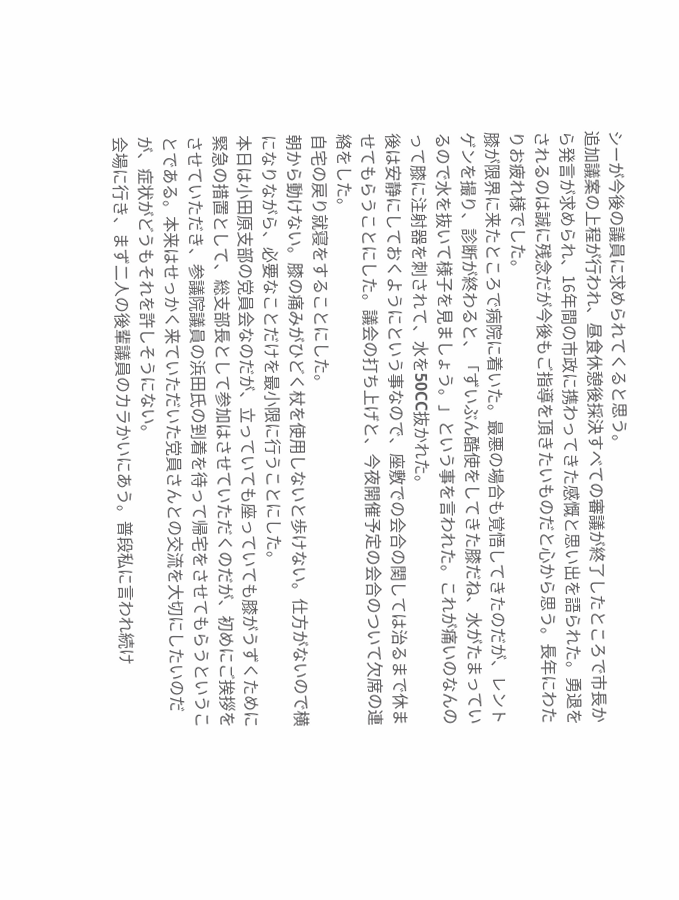シーが今後の議員に求められてくると思う。
追加議案の上程が行われ、昼食休憩後採決すべての審議が終了したところで市長から発言が求められ、16年間の市政に携わってきた感慨と思い出を語られた。勇退をされるのは誠に残念だが今後もご指導を頂きたいものだと心から思う。長年にわたりお疲れ様でした。
膝が限界に来たところで病院に着いた。最悪の場合も覚悟してきたのだが、レントゲンを撮り、診断が終わると、「ずいぶん酷使をしてきた膝だね、水がたまっているので水を抜いて様子を見ましょう。」という事を言われた。これが痛いのなんのって膝に注射器を刺されて、水を50CC抜かれた。
後は安静にしておくようにという事なので、座敷での会合の関しては治るまで休ませてもらうことにした。議会の打ち上げと、今夜開催予定の会合のついて欠席の連絡をした。
自宅の戻り就寝をすることにした。
朝から動けない。膝の痛みがひどく杖を使用しないと歩けない。仕方がないので横になりながら、必要なことだけを最小限に行うことにした。
本日は小田原支部の党員会なのだが、立っていても座っていても膝がうずくために緊急の措置として、総支部長として参加はさせていただくのだが、初めにご挨拶をさせていただき、参議院議員の浜田氏の到着を待って帰宅をさせてもらうということである。本来はせっかく来ていただいた党員さんとの交流を大切にしたいのだが、症状がどうもそれを許しそうにない。
会場に行き、まず二人の後輩議員のカラかいにあう。普段私に言われ続け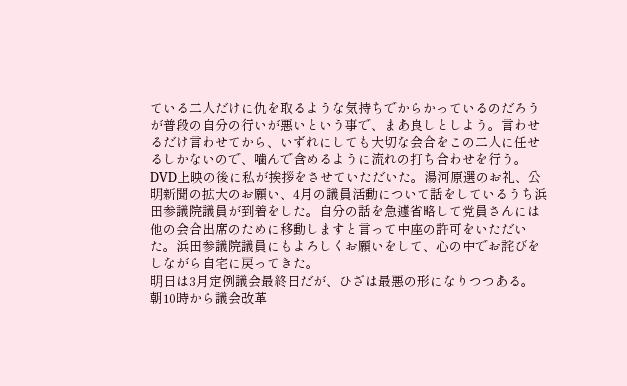ている二人だけに仇を取るような気持ちでからかっているのだろうが普段の自分の行いが悪いという事で、まあ良しとしよう。言わせるだけ言わせてから、いずれにしても大切な会合をこの二人に任せるしかないので、噛んで含めるように流れの打ち合わせを行う。
DVD上映の後に私が挨拶をさせていただいた。湯河原選のお礼、公明新聞の拡大のお願い、4月の議員活動について話をしているうち浜田参議院議員が到着をした。自分の話を急遽省略して党員さんには他の会合出席のために移動しますと言って中座の許可をいただいた。浜田参議院議員にもよろしくお願いをして、心の中でお詫びをしながら自宅に戻ってきた。
明日は3月定例議会最終日だが、ひざは最悪の形になりつつある。
朝10時から議会改革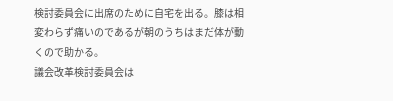検討委員会に出席のために自宅を出る。膝は相変わらず痛いのであるが朝のうちはまだ体が動くので助かる。
議会改革検討委員会は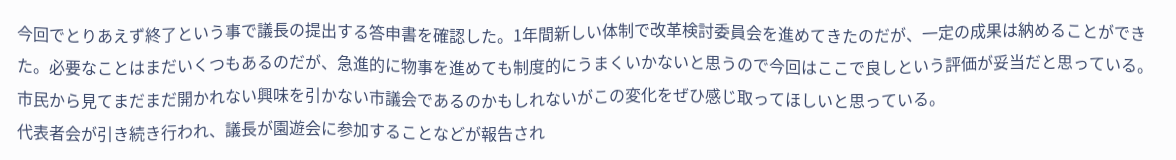今回でとりあえず終了という事で議長の提出する答申書を確認した。1年間新しい体制で改革検討委員会を進めてきたのだが、一定の成果は納めることができた。必要なことはまだいくつもあるのだが、急進的に物事を進めても制度的にうまくいかないと思うので今回はここで良しという評価が妥当だと思っている。
市民から見てまだまだ開かれない興味を引かない市議会であるのかもしれないがこの変化をぜひ感じ取ってほしいと思っている。
代表者会が引き続き行われ、議長が園遊会に参加することなどが報告され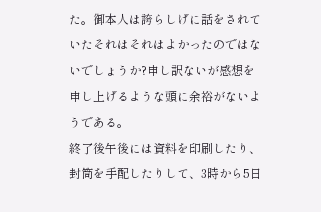た。御本人は誇らしげに話をされていたそれはそれはよかったのではないでしょうか?申し訳ないが感想を申し上げるような頭に余裕がないようである。
終了後午後には資料を印刷したり、封筒を手配したりして、3時から5日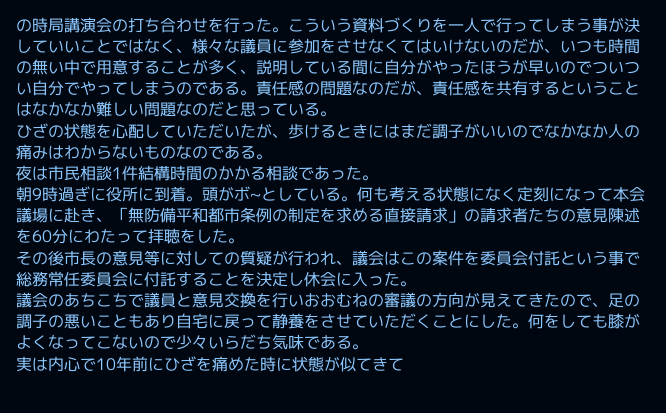の時局講演会の打ち合わせを行った。こういう資料づくりを一人で行ってしまう事が決していいことではなく、様々な議員に参加をさせなくてはいけないのだが、いつも時間の無い中で用意することが多く、説明している間に自分がやったほうが早いのでついつい自分でやってしまうのである。責任感の問題なのだが、責任感を共有するということはなかなか難しい問題なのだと思っている。
ひざの状態を心配していただいたが、歩けるときにはまだ調子がいいのでなかなか人の痛みはわからないものなのである。
夜は市民相談1件結構時間のかかる相談であった。
朝9時過ぎに役所に到着。頭がボ~としている。何も考える状態になく定刻になって本会議場に赴き、「無防備平和都市条例の制定を求める直接請求」の請求者たちの意見陳述を60分にわたって拝聴をした。
その後市長の意見等に対しての質疑が行われ、議会はこの案件を委員会付託という事で総務常任委員会に付託することを決定し休会に入った。
議会のあちこちで議員と意見交換を行いおおむねの審議の方向が見えてきたので、足の調子の悪いこともあり自宅に戻って静養をさせていただくことにした。何をしても膝がよくなってこないので少々いらだち気味である。
実は内心で10年前にひざを痛めた時に状態が似てきて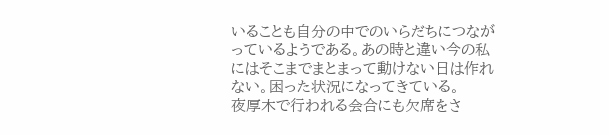いることも自分の中でのいらだちにつながっているようである。あの時と違い今の私にはそこまでまとまって動けない日は作れない。困った状況になってきている。
夜厚木で行われる会合にも欠席をさ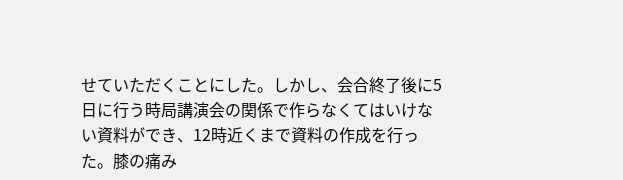せていただくことにした。しかし、会合終了後に5日に行う時局講演会の関係で作らなくてはいけない資料ができ、12時近くまで資料の作成を行った。膝の痛み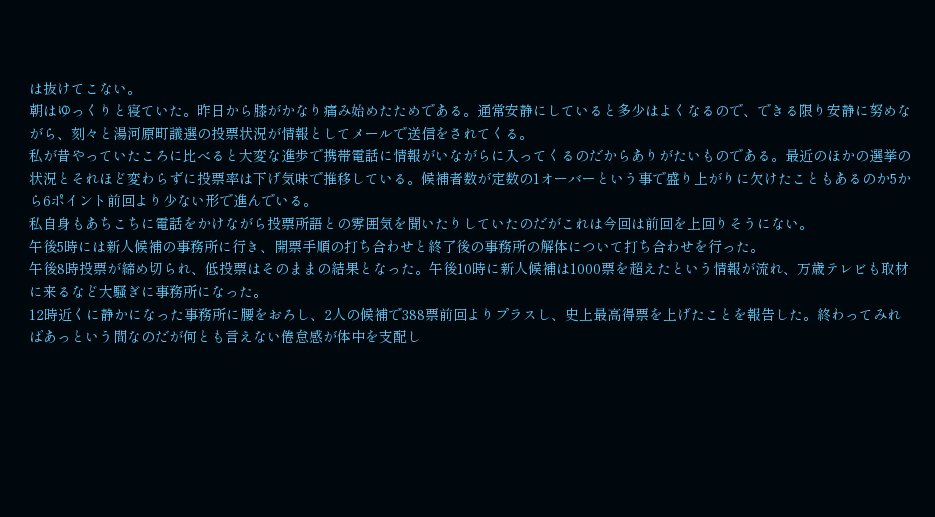は抜けてこない。
朝はゆっくりと寝ていた。昨日から膝がかなり痛み始めたためである。通常安静にしていると多少はよくなるので、できる限り安静に努めながら、刻々と湯河原町議選の投票状況が情報としてメールで送信をされてくる。
私が昔やっていたころに比べると大変な進歩で携帯電話に情報がいながらに入ってくるのだからありがたいものである。最近のほかの選挙の状況とそれほど変わらずに投票率は下げ気味で推移している。候補者数が定数の1オーバーという事で盛り上がりに欠けたこともあるのか5から6ポイント前回より少ない形で進んでいる。
私自身もあちこちに電話をかけながら投票所語との雰囲気を聞いたりしていたのだがこれは今回は前回を上回りそうにない。
午後5時には新人候補の事務所に行き、開票手順の打ち合わせと終了後の事務所の解体について打ち合わせを行った。
午後8時投票が締め切られ、低投票はそのままの結果となった。午後10時に新人候補は1000票を超えたという情報が流れ、万歳テレビも取材に来るなど大騒ぎに事務所になった。
12時近くに静かになった事務所に腰をおろし、2人の候補で388票前回よりプラスし、史上最高得票を上げたことを報告した。終わってみればあっという間なのだが何とも言えない倦怠感が体中を支配し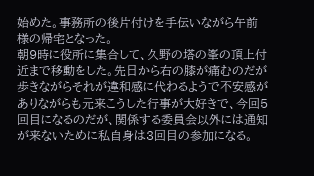始めた。事務所の後片付けを手伝いながら午前様の帰宅となった。
朝9時に役所に集合して、久野の塔の峯の頂上付近まで移動をした。先日から右の膝が痛むのだが歩きながらそれが違和感に代わるようで不安感がありながらも元来こうした行事が大好きで、今回5回目になるのだが、関係する委員会以外には通知が来ないために私自身は3回目の参加になる。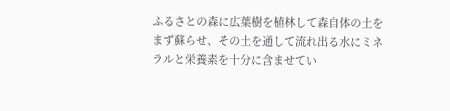ふるさとの森に広葉樹を植林して森自体の土をまず蘇らせ、その土を通して流れ出る水にミネラルと栄養素を十分に含ませてい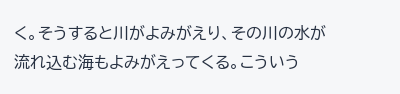く。そうすると川がよみがえり、その川の水が流れ込む海もよみがえってくる。こういう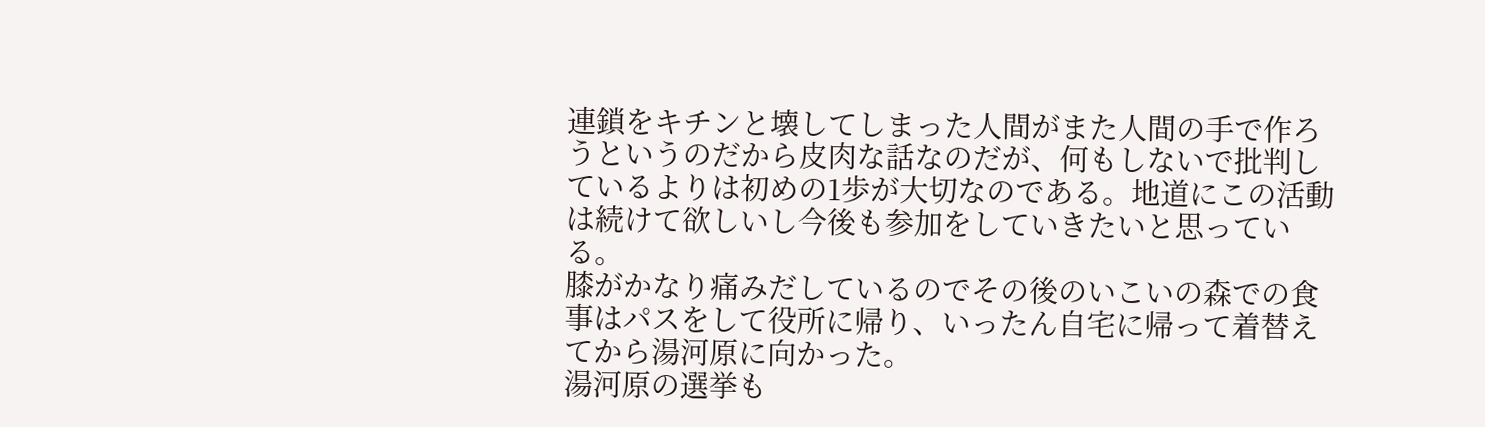連鎖をキチンと壊してしまった人間がまた人間の手で作ろうというのだから皮肉な話なのだが、何もしないで批判しているよりは初めの1歩が大切なのである。地道にこの活動は続けて欲しいし今後も参加をしていきたいと思っている。
膝がかなり痛みだしているのでその後のいこいの森での食事はパスをして役所に帰り、いったん自宅に帰って着替えてから湯河原に向かった。
湯河原の選挙も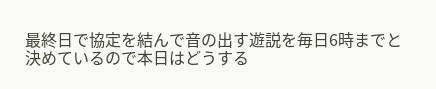最終日で協定を結んで音の出す遊説を毎日6時までと決めているので本日はどうする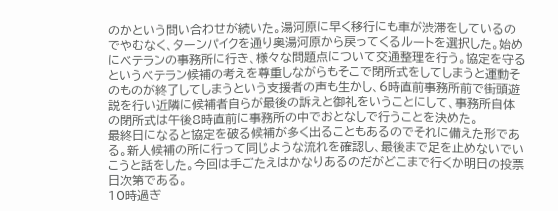のかという問い合わせが続いた。湯河原に早く移行にも車が渋滞をしているのでやむなく、ターンパイクを通り奥湯河原から戻ってくるルートを選択した。始めにベテランの事務所に行き、様々な問題点について交通整理を行う。協定を守るというベテラン候補の考えを尊重しながらもそこで閉所式をしてしまうと運動そのものが終了してしまうという支援者の声も生かし、6時直前事務所前で街頭遊説を行い近隣に候補者自らが最後の訴えと御礼をいうことにして、事務所自体の閉所式は午後8時直前に事務所の中でおとなしで行うことを決めた。
最終日になると協定を破る候補が多く出ることもあるのでそれに備えた形である。新人候補の所に行って同じような流れを確認し、最後まで足を止めないでいこうと話をした。今回は手ごたえはかなりあるのだがどこまで行くか明日の投票日次第である。
10時過ぎ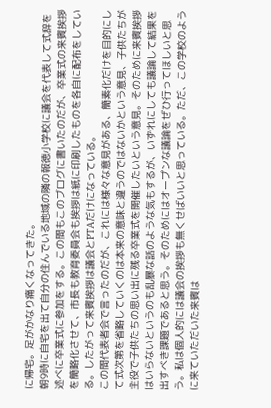に帰宅。足がかなり痛くなってきた。
朝9時に自宅を出て自分の住んでいる地域の隣の報徳小学校に議会を代表して式辞を述べに卒業式に参加をする。この間もこのブログに書いたのだが、卒業式の来賓挨拶を簡略化させて、市長も教育委員会も挨拶は紙に印刷したものを各自に配布をしている。したがって来賓挨拶は議会とPTAだけになっている。
この間代表者会で言ったのだが、これには様々な意見がある、簡素化だけを目的にして式次第を省略していくのは本来の意味と違うのではないかという意見、子供たちが主役で子供たちの思い出に残る卒業式を開催したいという意見。そのために来賓挨拶はいらないというのも乱暴な話のような気もするが、いずれにしても議論して結果を出すべき課題であると思う。そのためにはオープンな議論をぜひ行ってほしいと思う。私は個人的には議会の挨拶も無くせばいいと思っている。ただ、この学校のように来ていただいた来賓は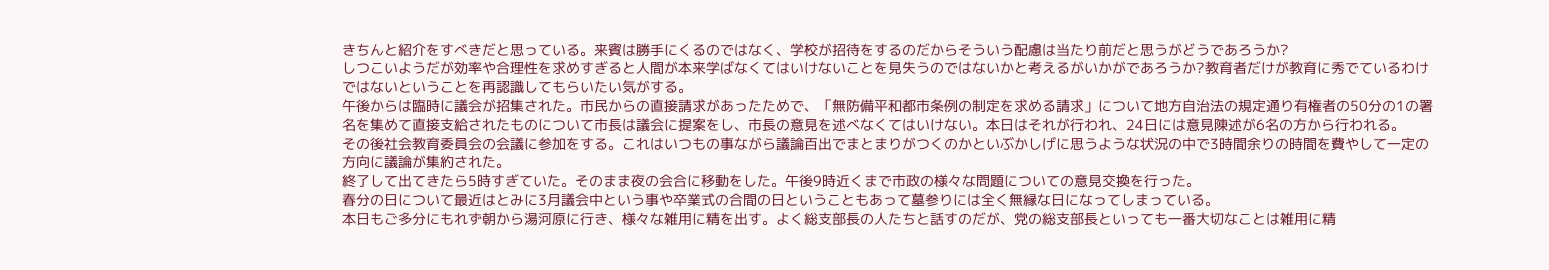きちんと紹介をすべきだと思っている。来賓は勝手にくるのではなく、学校が招待をするのだからそういう配慮は当たり前だと思うがどうであろうか?
しつこいようだが効率や合理性を求めすぎると人間が本来学ばなくてはいけないことを見失うのではないかと考えるがいかがであろうか?教育者だけが教育に秀でているわけではないということを再認識してもらいたい気がする。
午後からは臨時に議会が招集された。市民からの直接請求があったためで、「無防備平和都市条例の制定を求める請求」について地方自治法の規定通り有権者の50分の1の署名を集めて直接支給されたものについて市長は議会に提案をし、市長の意見を述べなくてはいけない。本日はそれが行われ、24日には意見陳述が6名の方から行われる。
その後社会教育委員会の会議に参加をする。これはいつもの事ながら議論百出でまとまりがつくのかといぶかしげに思うような状況の中で3時間余りの時間を費やして一定の方向に議論が集約された。
終了して出てきたら5時すぎていた。そのまま夜の会合に移動をした。午後9時近くまで市政の様々な問題についての意見交換を行った。
春分の日について最近はとみに3月議会中という事や卒業式の合間の日ということもあって墓参りには全く無縁な日になってしまっている。
本日もご多分にもれず朝から湯河原に行き、様々な雑用に精を出す。よく総支部長の人たちと話すのだが、党の総支部長といっても一番大切なことは雑用に精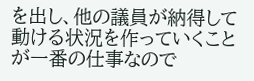を出し、他の議員が納得して動ける状況を作っていくことが一番の仕事なので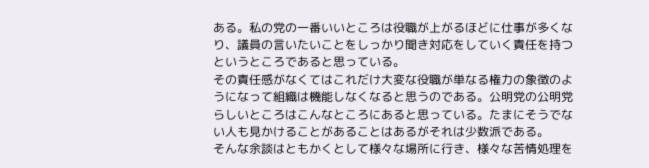ある。私の党の一番いいところは役職が上がるほどに仕事が多くなり、議員の言いたいことをしっかり聞き対応をしていく責任を持つというところであると思っている。
その責任感がなくてはこれだけ大変な役職が単なる権力の象徴のようになって組織は機能しなくなると思うのである。公明党の公明党らしいところはこんなところにあると思っている。たまにそうでない人も見かけることがあることはあるがそれは少数派である。
そんな余談はともかくとして様々な場所に行き、様々な苦情処理を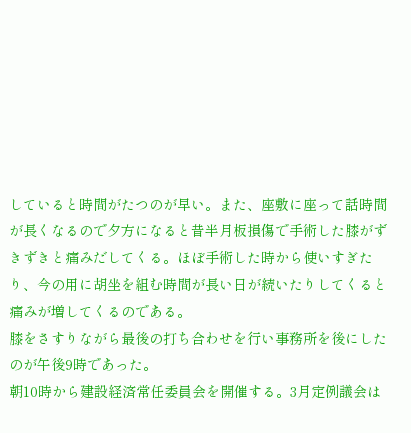していると時間がたつのが早い。また、座敷に座って話時間が長くなるので夕方になると昔半月板損傷で手術した膝がずきずきと痛みだしてくる。ほぼ手術した時から使いすぎたり、今の用に胡坐を組む時間が長い日が続いたりしてくると痛みが増してくるのである。
膝をさすりながら最後の打ち合わせを行い事務所を後にしたのが午後9時であった。
朝10時から建設経済常任委員会を開催する。3月定例議会は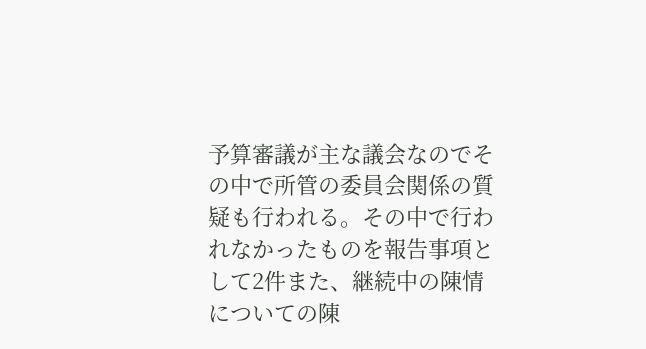予算審議が主な議会なのでその中で所管の委員会関係の質疑も行われる。その中で行われなかったものを報告事項として2件また、継続中の陳情についての陳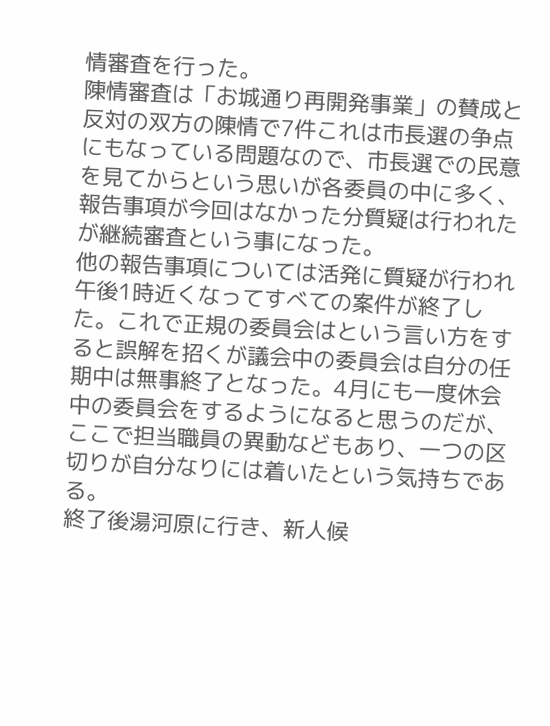情審査を行った。
陳情審査は「お城通り再開発事業」の賛成と反対の双方の陳情で7件これは市長選の争点にもなっている問題なので、市長選での民意を見てからという思いが各委員の中に多く、報告事項が今回はなかった分質疑は行われたが継続審査という事になった。
他の報告事項については活発に質疑が行われ午後1時近くなってすべての案件が終了した。これで正規の委員会はという言い方をすると誤解を招くが議会中の委員会は自分の任期中は無事終了となった。4月にも一度休会中の委員会をするようになると思うのだが、ここで担当職員の異動などもあり、一つの区切りが自分なりには着いたという気持ちである。
終了後湯河原に行き、新人候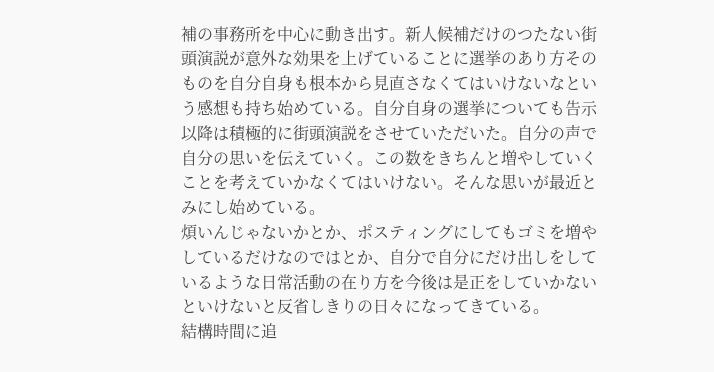補の事務所を中心に動き出す。新人候補だけのつたない街頭演説が意外な効果を上げていることに選挙のあり方そのものを自分自身も根本から見直さなくてはいけないなという感想も持ち始めている。自分自身の選挙についても告示以降は積極的に街頭演説をさせていただいた。自分の声で自分の思いを伝えていく。この数をきちんと増やしていくことを考えていかなくてはいけない。そんな思いが最近とみにし始めている。
煩いんじゃないかとか、ポスティングにしてもゴミを増やしているだけなのではとか、自分で自分にだけ出しをしているような日常活動の在り方を今後は是正をしていかないといけないと反省しきりの日々になってきている。
結構時間に追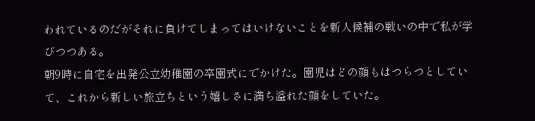われているのだがそれに負けてしまってはいけないことを新人候補の戦いの中で私が学びつつある。
朝9時に自宅を出発公立幼稚園の卒園式にでかけた。園児はどの顔もはつらつとしていて、これから新しい旅立ちという嬉しさに満ち溢れた顔をしていた。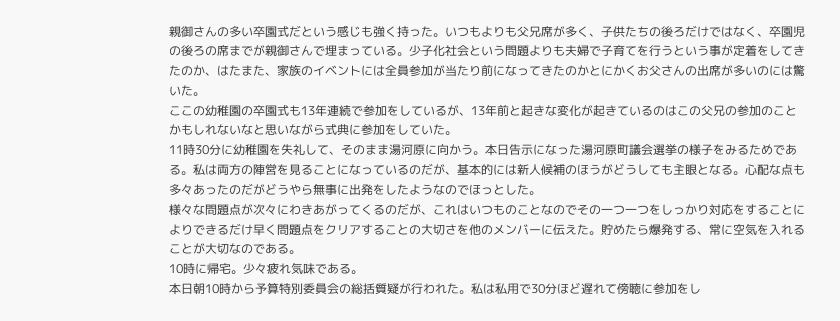親御さんの多い卒園式だという感じも強く持った。いつもよりも父兄席が多く、子供たちの後ろだけではなく、卒園児の後ろの席までが親御さんで埋まっている。少子化社会という問題よりも夫婦で子育てを行うという事が定着をしてきたのか、はたまた、家族のイベントには全員参加が当たり前になってきたのかとにかくお父さんの出席が多いのには驚いた。
ここの幼稚園の卒園式も13年連続で参加をしているが、13年前と起きな変化が起きているのはこの父兄の参加のことかもしれないなと思いながら式典に参加をしていた。
11時30分に幼稚園を失礼して、そのまま湯河原に向かう。本日告示になった湯河原町議会選挙の様子をみるためである。私は両方の陣営を見ることになっているのだが、基本的には新人候補のほうがどうしても主眼となる。心配な点も多々あったのだがどうやら無事に出発をしたようなのでほっとした。
様々な問題点が次々にわきあがってくるのだが、これはいつものことなのでその一つ一つをしっかり対応をすることによりできるだけ早く問題点をクリアすることの大切さを他のメンバーに伝えた。貯めたら爆発する、常に空気を入れることが大切なのである。
10時に帰宅。少々疲れ気味である。
本日朝10時から予算特別委員会の総括質疑が行われた。私は私用で30分ほど遅れて傍聴に参加をし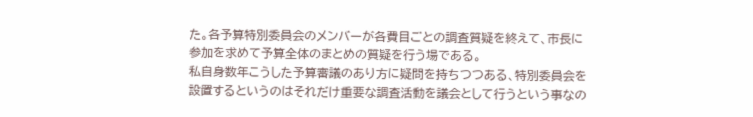た。各予算特別委員会のメンバーが各費目ごとの調査質疑を終えて、市長に参加を求めて予算全体のまとめの質疑を行う場である。
私自身数年こうした予算審議のあり方に疑問を持ちつつある、特別委員会を設置するというのはそれだけ重要な調査活動を議会として行うという事なの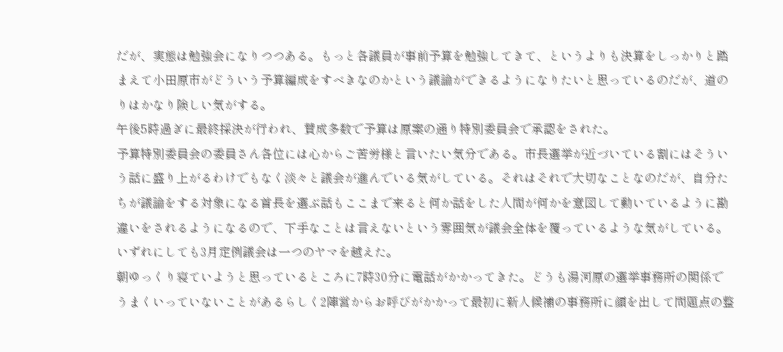だが、実態は勉強会になりつつある。もっと各議員が事前予算を勉強してきて、というよりも決算をしっかりと踏まえて小田原市がどういう予算編成をすべきなのかという議論ができるようになりたいと思っているのだが、道のりはかなり険しい気がする。
午後5時過ぎに最終採決が行われ、賛成多数で予算は原案の通り特別委員会で承認をされた。
予算特別委員会の委員さん各位には心からご苦労様と言いたい気分である。市長選挙が近づいている割にはそういう話に盛り上がるわけでもなく淡々と議会が進んでいる気がしている。それはそれで大切なことなのだが、自分たちが議論をする対象になる首長を選ぶ話もここまで来ると何か話をした人間が何かを意図して動いているように勘違いをされるようになるので、下手なことは言えないという雰囲気が議会全体を覆っているような気がしている。
いずれにしても3月定例議会は一つのヤマを越えた。
朝ゆっくり寝ていようと思っているところに7時30分に電話がかかってきた。どうも湯河原の選挙事務所の関係でうまくいっていないことがあるらしく2陣営からお呼びがかかって最初に新人候補の事務所に顔を出して問題点の整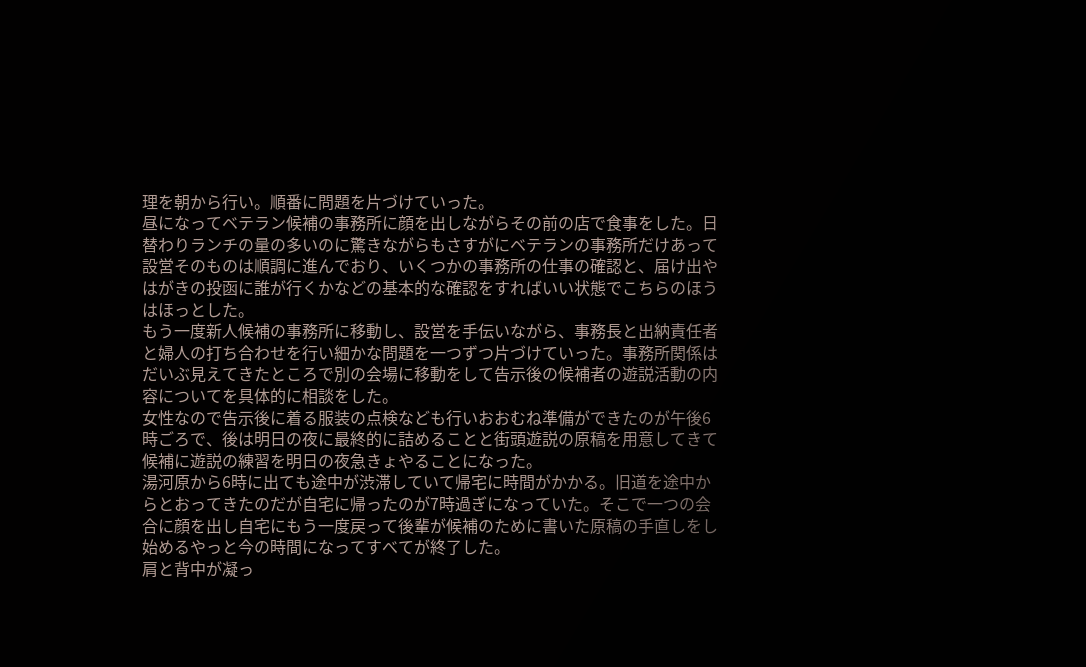理を朝から行い。順番に問題を片づけていった。
昼になってベテラン候補の事務所に顔を出しながらその前の店で食事をした。日替わりランチの量の多いのに驚きながらもさすがにベテランの事務所だけあって設営そのものは順調に進んでおり、いくつかの事務所の仕事の確認と、届け出やはがきの投函に誰が行くかなどの基本的な確認をすればいい状態でこちらのほうはほっとした。
もう一度新人候補の事務所に移動し、設営を手伝いながら、事務長と出納責任者と婦人の打ち合わせを行い細かな問題を一つずつ片づけていった。事務所関係はだいぶ見えてきたところで別の会場に移動をして告示後の候補者の遊説活動の内容についてを具体的に相談をした。
女性なので告示後に着る服装の点検なども行いおおむね準備ができたのが午後6時ごろで、後は明日の夜に最終的に詰めることと街頭遊説の原稿を用意してきて候補に遊説の練習を明日の夜急きょやることになった。
湯河原から6時に出ても途中が渋滞していて帰宅に時間がかかる。旧道を途中からとおってきたのだが自宅に帰ったのが7時過ぎになっていた。そこで一つの会合に顔を出し自宅にもう一度戻って後輩が候補のために書いた原稿の手直しをし始めるやっと今の時間になってすべてが終了した。
肩と背中が凝っ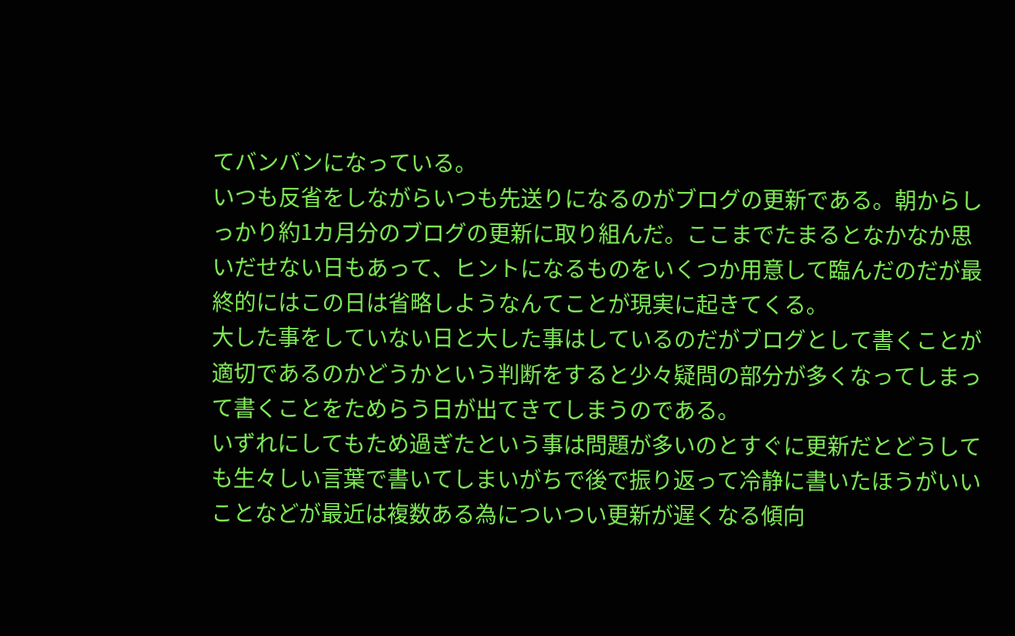てバンバンになっている。
いつも反省をしながらいつも先送りになるのがブログの更新である。朝からしっかり約1カ月分のブログの更新に取り組んだ。ここまでたまるとなかなか思いだせない日もあって、ヒントになるものをいくつか用意して臨んだのだが最終的にはこの日は省略しようなんてことが現実に起きてくる。
大した事をしていない日と大した事はしているのだがブログとして書くことが適切であるのかどうかという判断をすると少々疑問の部分が多くなってしまって書くことをためらう日が出てきてしまうのである。
いずれにしてもため過ぎたという事は問題が多いのとすぐに更新だとどうしても生々しい言葉で書いてしまいがちで後で振り返って冷静に書いたほうがいいことなどが最近は複数ある為についつい更新が遅くなる傾向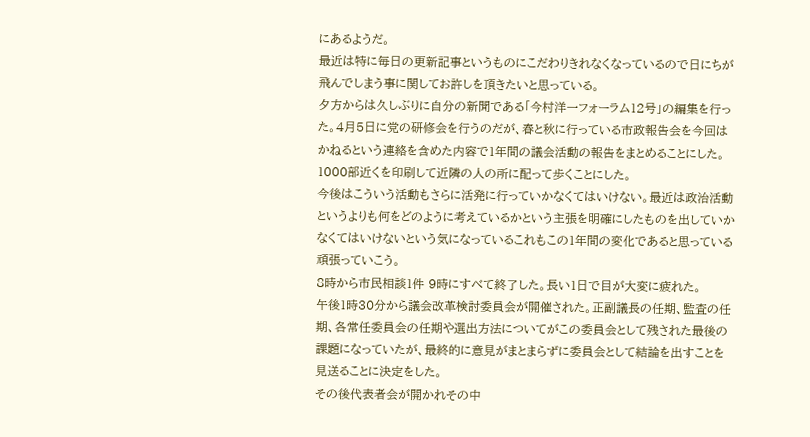にあるようだ。
最近は特に毎日の更新記事というものにこだわりきれなくなっているので日にちが飛んでしまう事に関してお許しを頂きたいと思っている。
夕方からは久しぶりに自分の新聞である「今村洋一フォーラム12号」の編集を行った。4月5日に党の研修会を行うのだが、春と秋に行っている市政報告会を今回はかねるという連絡を含めた内容で1年間の議会活動の報告をまとめることにした。1000部近くを印刷して近隣の人の所に配って歩くことにした。
今後はこういう活動もさらに活発に行っていかなくてはいけない。最近は政治活動というよりも何をどのように考えているかという主張を明確にしたものを出していかなくてはいけないという気になっているこれもこの1年間の変化であると思っている頑張っていこう。
8時から市民相談1件 9時にすべて終了した。長い1日で目が大変に疲れた。
午後1時30分から議会改革検討委員会が開催された。正副議長の任期、監査の任期、各常任委員会の任期や選出方法についてがこの委員会として残された最後の課題になっていたが、最終的に意見がまとまらずに委員会として結論を出すことを見送ることに決定をした。
その後代表者会が開かれその中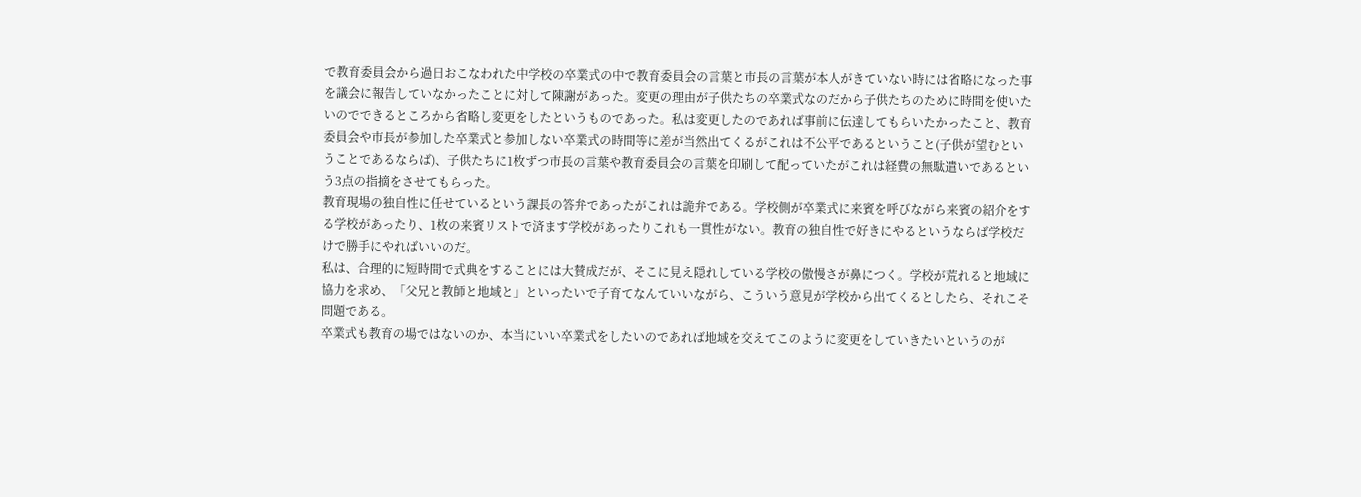で教育委員会から過日おこなわれた中学校の卒業式の中で教育委員会の言葉と市長の言葉が本人がきていない時には省略になった事を議会に報告していなかったことに対して陳謝があった。変更の理由が子供たちの卒業式なのだから子供たちのために時間を使いたいのでできるところから省略し変更をしたというものであった。私は変更したのであれば事前に伝達してもらいたかったこと、教育委員会や市長が参加した卒業式と参加しない卒業式の時間等に差が当然出てくるがこれは不公平であるということ(子供が望むということであるならば)、子供たちに1枚ずつ市長の言葉や教育委員会の言葉を印刷して配っていたがこれは経費の無駄遣いであるという3点の指摘をさせてもらった。
教育現場の独自性に任せているという課長の答弁であったがこれは詭弁である。学校側が卒業式に来賓を呼びながら来賓の紹介をする学校があったり、1枚の来賓リストで済ます学校があったりこれも一貫性がない。教育の独自性で好きにやるというならば学校だけで勝手にやればいいのだ。
私は、合理的に短時間で式典をすることには大賛成だが、そこに見え隠れしている学校の傲慢さが鼻につく。学校が荒れると地域に協力を求め、「父兄と教師と地域と」といったいで子育てなんていいながら、こういう意見が学校から出てくるとしたら、それこそ問題である。
卒業式も教育の場ではないのか、本当にいい卒業式をしたいのであれば地域を交えてこのように変更をしていきたいというのが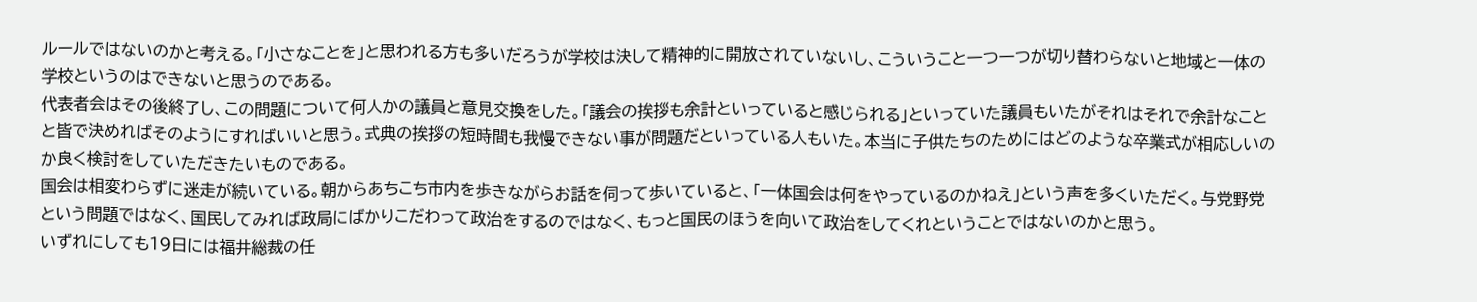ルールではないのかと考える。「小さなことを」と思われる方も多いだろうが学校は決して精神的に開放されていないし、こういうこと一つ一つが切り替わらないと地域と一体の学校というのはできないと思うのである。
代表者会はその後終了し、この問題について何人かの議員と意見交換をした。「議会の挨拶も余計といっていると感じられる」といっていた議員もいたがそれはそれで余計なことと皆で決めればそのようにすればいいと思う。式典の挨拶の短時間も我慢できない事が問題だといっている人もいた。本当に子供たちのためにはどのような卒業式が相応しいのか良く検討をしていただきたいものである。
国会は相変わらずに迷走が続いている。朝からあちこち市内を歩きながらお話を伺って歩いていると、「一体国会は何をやっているのかねえ」という声を多くいただく。与党野党という問題ではなく、国民してみれば政局にばかりこだわって政治をするのではなく、もっと国民のほうを向いて政治をしてくれということではないのかと思う。
いずれにしても19日には福井総裁の任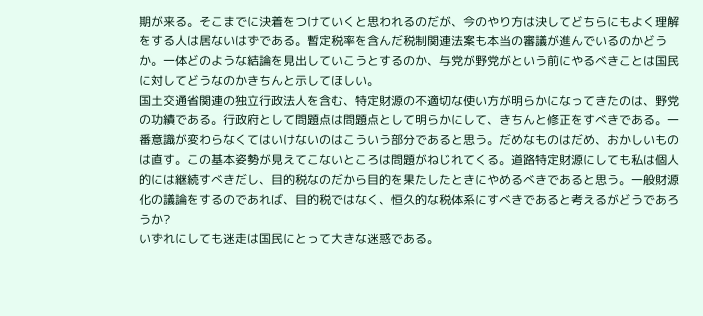期が来る。そこまでに決着をつけていくと思われるのだが、今のやり方は決してどちらにもよく理解をする人は居ないはずである。暫定税率を含んだ税制関連法案も本当の審議が進んでいるのかどうか。一体どのような結論を見出していこうとするのか、与党が野党がという前にやるべきことは国民に対してどうなのかきちんと示してほしい。
国土交通省関連の独立行政法人を含む、特定財源の不適切な使い方が明らかになってきたのは、野党の功績である。行政府として問題点は問題点として明らかにして、きちんと修正をすべきである。一番意識が変わらなくてはいけないのはこういう部分であると思う。だめなものはだめ、おかしいものは直す。この基本姿勢が見えてこないところは問題がねじれてくる。道路特定財源にしても私は個人的には継続すべきだし、目的税なのだから目的を果たしたときにやめるべきであると思う。一般財源化の議論をするのであれば、目的税ではなく、恒久的な税体系にすべきであると考えるがどうであろうか?
いずれにしても迷走は国民にとって大きな迷惑である。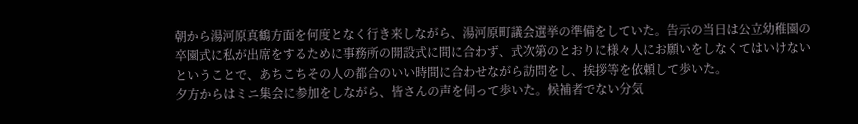朝から湯河原真鶴方面を何度となく行き来しながら、湯河原町議会選挙の準備をしていた。告示の当日は公立幼稚園の卒園式に私が出席をするために事務所の開設式に間に合わず、式次第のとおりに様々人にお願いをしなくてはいけないということで、あちこちその人の都合のいい時間に合わせながら訪問をし、挨拶等を依頼して歩いた。
夕方からはミニ集会に参加をしながら、皆さんの声を伺って歩いた。候補者でない分気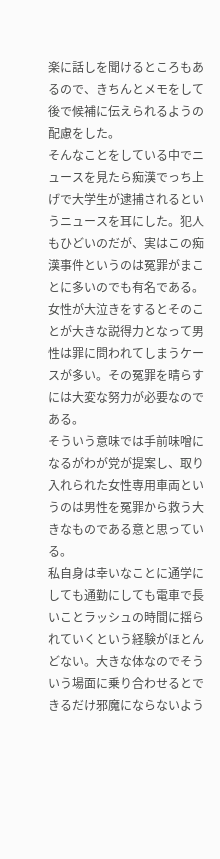楽に話しを聞けるところもあるので、きちんとメモをして後で候補に伝えられるようの配慮をした。
そんなことをしている中でニュースを見たら痴漢でっち上げで大学生が逮捕されるというニュースを耳にした。犯人もひどいのだが、実はこの痴漢事件というのは冤罪がまことに多いのでも有名である。女性が大泣きをするとそのことが大きな説得力となって男性は罪に問われてしまうケースが多い。その冤罪を晴らすには大変な努力が必要なのである。
そういう意味では手前味噌になるがわが党が提案し、取り入れられた女性専用車両というのは男性を冤罪から救う大きなものである意と思っている。
私自身は幸いなことに通学にしても通勤にしても電車で長いことラッシュの時間に揺られていくという経験がほとんどない。大きな体なのでそういう場面に乗り合わせるとできるだけ邪魔にならないよう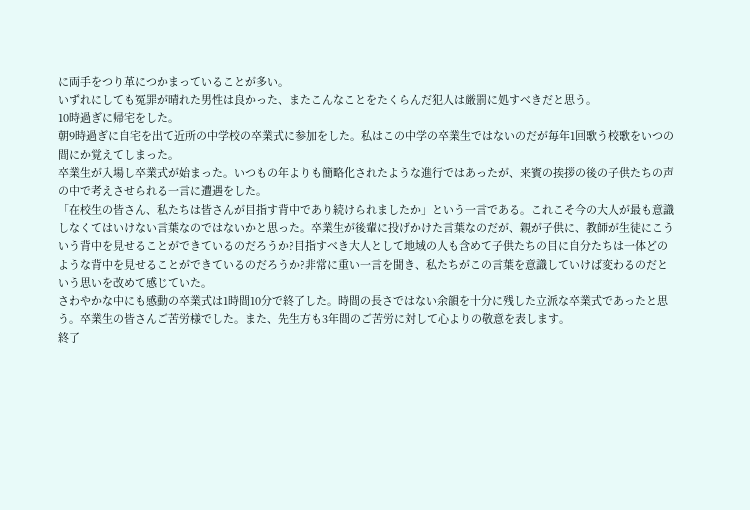に両手をつり革につかまっていることが多い。
いずれにしても冤罪が晴れた男性は良かった、またこんなことをたくらんだ犯人は厳罰に処すべきだと思う。
10時過ぎに帰宅をした。
朝9時過ぎに自宅を出て近所の中学校の卒業式に参加をした。私はこの中学の卒業生ではないのだが毎年1回歌う校歌をいつの間にか覚えてしまった。
卒業生が入場し卒業式が始まった。いつもの年よりも簡略化されたような進行ではあったが、来賓の挨拶の後の子供たちの声の中で考えさせられる一言に遭遇をした。
「在校生の皆さん、私たちは皆さんが目指す背中であり続けられましたか」という一言である。これこそ今の大人が最も意識しなくてはいけない言葉なのではないかと思った。卒業生が後輩に投げかけた言葉なのだが、親が子供に、教師が生徒にこういう背中を見せることができているのだろうか?目指すべき大人として地域の人も含めて子供たちの目に自分たちは一体どのような背中を見せることができているのだろうか?非常に重い一言を聞き、私たちがこの言葉を意識していけば変わるのだという思いを改めて感じていた。
さわやかな中にも感動の卒業式は1時間10分で終了した。時間の長さではない余韻を十分に残した立派な卒業式であったと思う。卒業生の皆さんご苦労様でした。また、先生方も3年間のご苦労に対して心よりの敬意を表します。
終了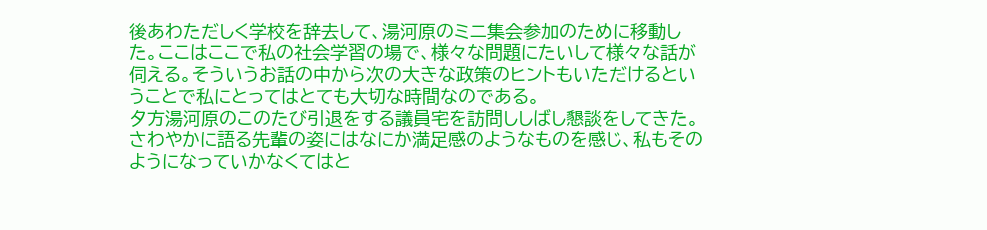後あわただしく学校を辞去して、湯河原のミニ集会参加のために移動した。ここはここで私の社会学習の場で、様々な問題にたいして様々な話が伺える。そういうお話の中から次の大きな政策のヒントもいただけるということで私にとってはとても大切な時間なのである。
夕方湯河原のこのたび引退をする議員宅を訪問ししばし懇談をしてきた。さわやかに語る先輩の姿にはなにか満足感のようなものを感じ、私もそのようになっていかなくてはと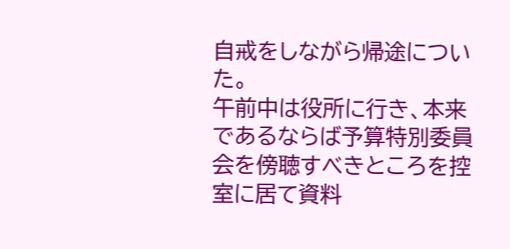自戒をしながら帰途についた。
午前中は役所に行き、本来であるならば予算特別委員会を傍聴すべきところを控室に居て資料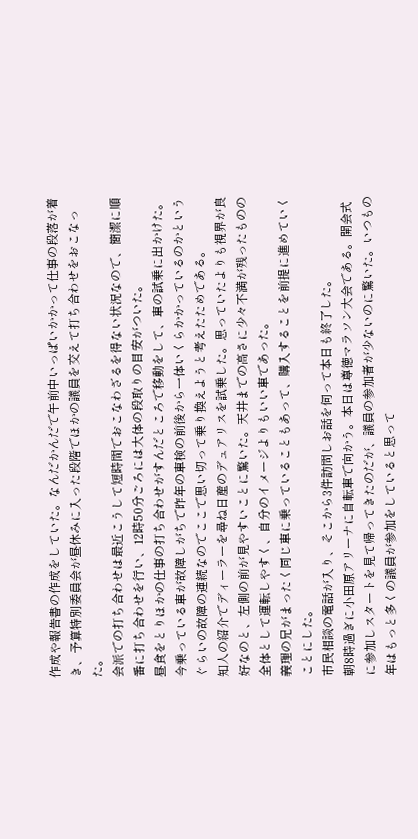作成や報告書の作成をしていた。なんだかんだで午前中いっぱいかかって仕事の段落が着き、予算特別委員会が昼休みに入った段階でほかの議員を交えて打ち合わせをおこなった。
会派での打ち合わせは最近こうして短時間でおこなわざるを得ない状況なので、簡潔に順番に打ち合わせを行い、12時50分ごろには大体の段取りの目安がついた。
昼食をとりほかの仕事の打ち合わせがすんだところで移動をして、車の試乗に出かけた。今乗っている車が故障しがちで昨年の車検の前後から一体いくらかかっているのかというぐらいの故障の連続なのでここで思い切って乗り換えようと考えたためである。
知人の紹介でディーラーを尋ね日産のデュアリスを試乗した。思っていたよりも視界が良好なのと、左側の前が見やすいことに驚いた。天井までの高さに少々不満が残ったものの全体として運転しやすく、自分のイメージよりもいい車であった。
義理の兄がまったく同じ車に乗っていることもあって、購入することを前提に進めていくことにした。
市民相談の電話が入り、そこから3件訪問しお話を伺って本日も終了した。
朝8時過ぎに小田原アリーナに自転車で向かう。本日は尊徳マラソン大会である。開会式に参加しスタートを見て帰ってきたのだが、議員の参加者が少ないのに驚いた。いつもの年はもっと多くの議員が参加をしていると思って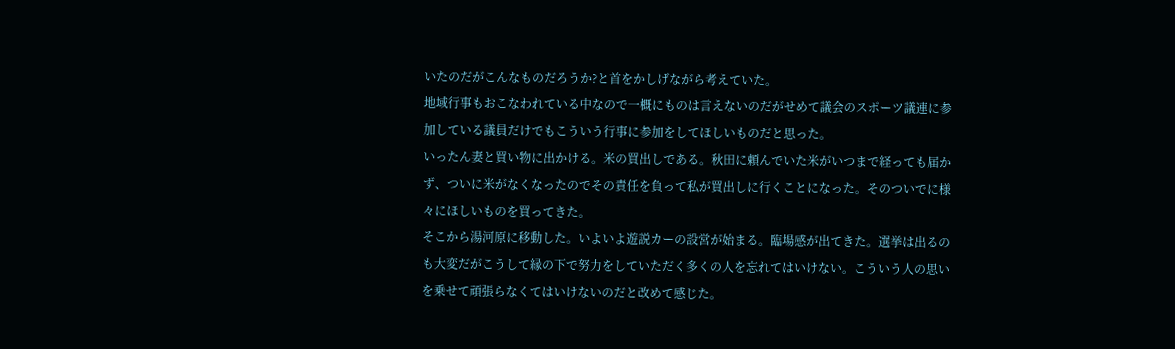いたのだがこんなものだろうか?と首をかしげながら考えていた。
地域行事もおこなわれている中なので一概にものは言えないのだがせめて議会のスポーツ議連に参加している議員だけでもこういう行事に参加をしてほしいものだと思った。
いったん妻と買い物に出かける。米の買出しである。秋田に頼んでいた米がいつまで経っても届かず、ついに米がなくなったのでその責任を負って私が買出しに行くことになった。そのついでに様々にほしいものを買ってきた。
そこから湯河原に移動した。いよいよ遊説カーの設営が始まる。臨場感が出てきた。選挙は出るのも大変だがこうして縁の下で努力をしていただく多くの人を忘れてはいけない。こういう人の思いを乗せて頑張らなくてはいけないのだと改めて感じた。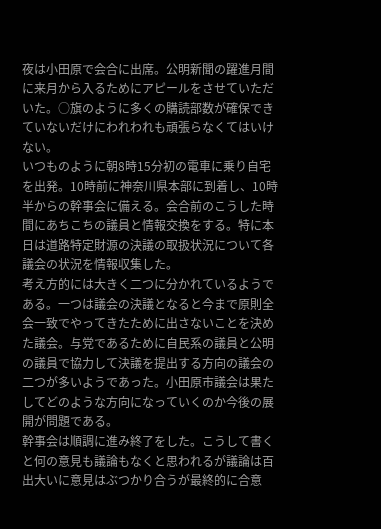夜は小田原で会合に出席。公明新聞の躍進月間に来月から入るためにアピールをさせていただいた。○旗のように多くの購読部数が確保できていないだけにわれわれも頑張らなくてはいけない。
いつものように朝8時15分初の電車に乗り自宅を出発。10時前に神奈川県本部に到着し、10時半からの幹事会に備える。会合前のこうした時間にあちこちの議員と情報交換をする。特に本日は道路特定財源の決議の取扱状況について各議会の状況を情報収集した。
考え方的には大きく二つに分かれているようである。一つは議会の決議となると今まで原則全会一致でやってきたために出さないことを決めた議会。与党であるために自民系の議員と公明の議員で協力して決議を提出する方向の議会の二つが多いようであった。小田原市議会は果たしてどのような方向になっていくのか今後の展開が問題である。
幹事会は順調に進み終了をした。こうして書くと何の意見も議論もなくと思われるが議論は百出大いに意見はぶつかり合うが最終的に合意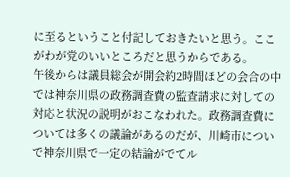に至るということ付記しておきたいと思う。ここがわが党のいいところだと思うからである。
午後からは議員総会が開会約2時間ほどの会合の中では神奈川県の政務調査費の監査請求に対しての対応と状況の説明がおこなわれた。政務調査費については多くの議論があるのだが、川崎市についで神奈川県で一定の結論がでてル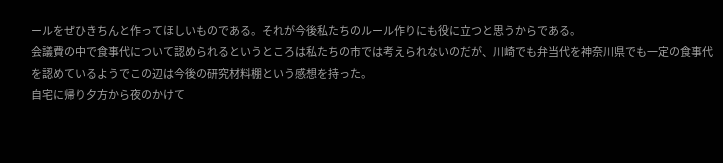ールをぜひきちんと作ってほしいものである。それが今後私たちのルール作りにも役に立つと思うからである。
会議費の中で食事代について認められるというところは私たちの市では考えられないのだが、川崎でも弁当代を神奈川県でも一定の食事代を認めているようでこの辺は今後の研究材料棚という感想を持った。
自宅に帰り夕方から夜のかけて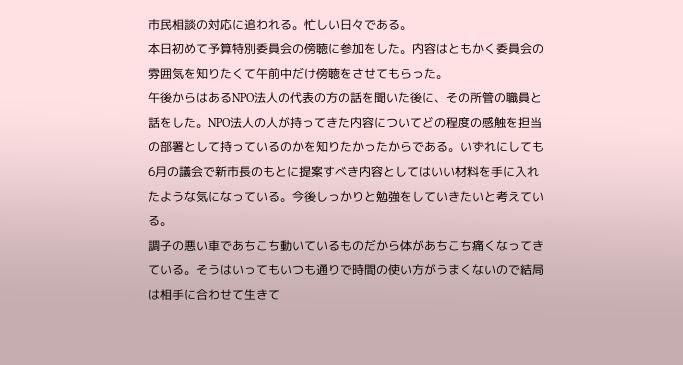市民相談の対応に追われる。忙しい日々である。
本日初めて予算特別委員会の傍聴に参加をした。内容はともかく委員会の雰囲気を知りたくて午前中だけ傍聴をさせてもらった。
午後からはあるNPO法人の代表の方の話を聞いた後に、その所管の職員と話をした。NPO法人の人が持ってきた内容についてどの程度の感触を担当の部署として持っているのかを知りたかったからである。いずれにしても6月の議会で新市長のもとに提案すべき内容としてはいい材料を手に入れたような気になっている。今後しっかりと勉強をしていきたいと考えている。
調子の悪い車であちこち動いているものだから体があちこち痛くなってきている。そうはいってもいつも通りで時間の使い方がうまくないので結局は相手に合わせて生きて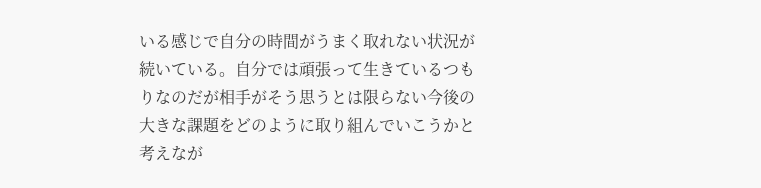いる感じで自分の時間がうまく取れない状況が続いている。自分では頑張って生きているつもりなのだが相手がそう思うとは限らない今後の大きな課題をどのように取り組んでいこうかと考えなが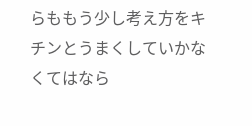らももう少し考え方をキチンとうまくしていかなくてはなら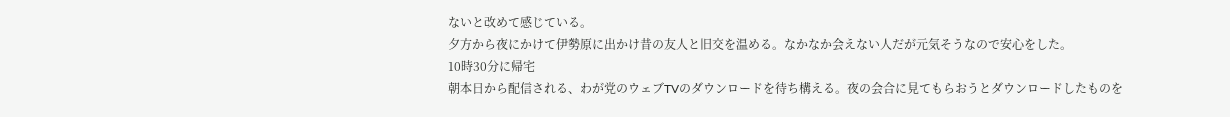ないと改めて感じている。
夕方から夜にかけて伊勢原に出かけ昔の友人と旧交を温める。なかなか会えない人だが元気そうなので安心をした。
10時30分に帰宅
朝本日から配信される、わが党のウェブTVのダウンロードを待ち構える。夜の会合に見てもらおうとダウンロードしたものを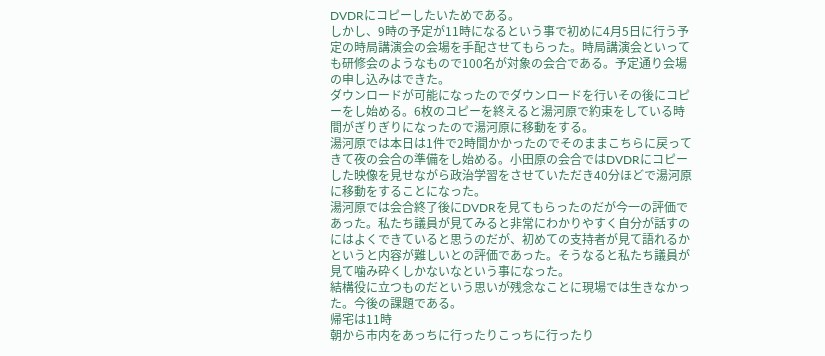DVDRにコピーしたいためである。
しかし、9時の予定が11時になるという事で初めに4月5日に行う予定の時局講演会の会場を手配させてもらった。時局講演会といっても研修会のようなもので100名が対象の会合である。予定通り会場の申し込みはできた。
ダウンロードが可能になったのでダウンロードを行いその後にコピーをし始める。6枚のコピーを終えると湯河原で約束をしている時間がぎりぎりになったので湯河原に移動をする。
湯河原では本日は1件で2時間かかったのでそのままこちらに戻ってきて夜の会合の準備をし始める。小田原の会合ではDVDRにコピーした映像を見せながら政治学習をさせていただき40分ほどで湯河原に移動をすることになった。
湯河原では会合終了後にDVDRを見てもらったのだが今一の評価であった。私たち議員が見てみると非常にわかりやすく自分が話すのにはよくできていると思うのだが、初めての支持者が見て語れるかというと内容が難しいとの評価であった。そうなると私たち議員が見て噛み砕くしかないなという事になった。
結構役に立つものだという思いが残念なことに現場では生きなかった。今後の課題である。
帰宅は11時
朝から市内をあっちに行ったりこっちに行ったり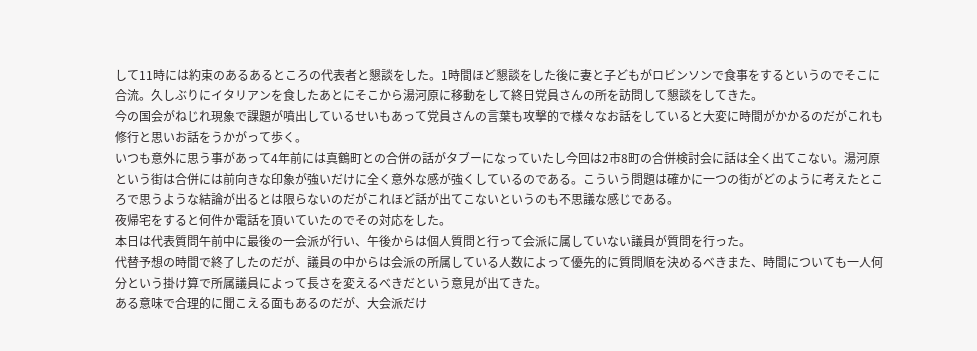して11時には約束のあるあるところの代表者と懇談をした。1時間ほど懇談をした後に妻と子どもがロビンソンで食事をするというのでそこに合流。久しぶりにイタリアンを食したあとにそこから湯河原に移動をして終日党員さんの所を訪問して懇談をしてきた。
今の国会がねじれ現象で課題が噴出しているせいもあって党員さんの言葉も攻撃的で様々なお話をしていると大変に時間がかかるのだがこれも修行と思いお話をうかがって歩く。
いつも意外に思う事があって4年前には真鶴町との合併の話がタブーになっていたし今回は2市8町の合併検討会に話は全く出てこない。湯河原という街は合併には前向きな印象が強いだけに全く意外な感が強くしているのである。こういう問題は確かに一つの街がどのように考えたところで思うような結論が出るとは限らないのだがこれほど話が出てこないというのも不思議な感じである。
夜帰宅をすると何件か電話を頂いていたのでその対応をした。
本日は代表質問午前中に最後の一会派が行い、午後からは個人質問と行って会派に属していない議員が質問を行った。
代替予想の時間で終了したのだが、議員の中からは会派の所属している人数によって優先的に質問順を決めるべきまた、時間についても一人何分という掛け算で所属議員によって長さを変えるべきだという意見が出てきた。
ある意味で合理的に聞こえる面もあるのだが、大会派だけ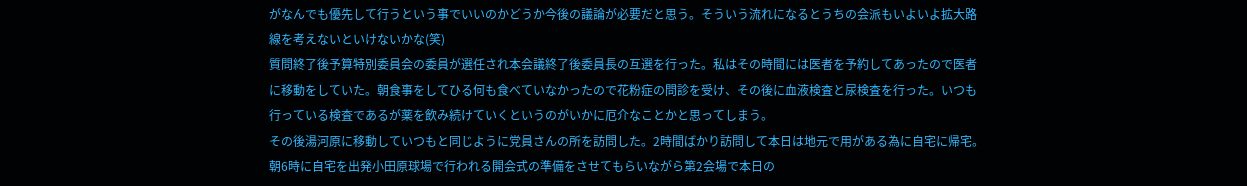がなんでも優先して行うという事でいいのかどうか今後の議論が必要だと思う。そういう流れになるとうちの会派もいよいよ拡大路線を考えないといけないかな(笑)
質問終了後予算特別委員会の委員が選任され本会議終了後委員長の互選を行った。私はその時間には医者を予約してあったので医者に移動をしていた。朝食事をしてひる何も食べていなかったので花粉症の問診を受け、その後に血液検査と尿検査を行った。いつも行っている検査であるが薬を飲み続けていくというのがいかに厄介なことかと思ってしまう。
その後湯河原に移動していつもと同じように党員さんの所を訪問した。2時間ばかり訪問して本日は地元で用がある為に自宅に帰宅。
朝6時に自宅を出発小田原球場で行われる開会式の準備をさせてもらいながら第2会場で本日の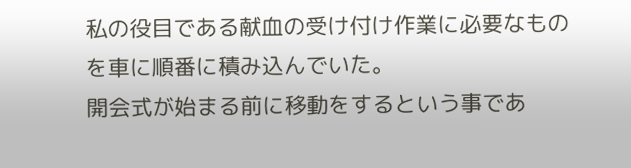私の役目である献血の受け付け作業に必要なものを車に順番に積み込んでいた。
開会式が始まる前に移動をするという事であ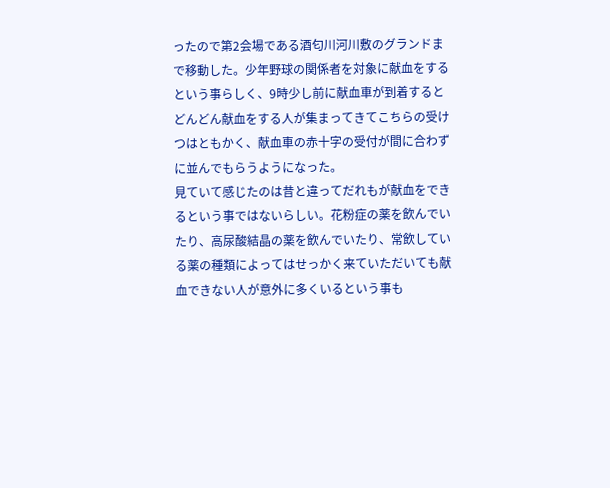ったので第2会場である酒匂川河川敷のグランドまで移動した。少年野球の関係者を対象に献血をするという事らしく、9時少し前に献血車が到着するとどんどん献血をする人が集まってきてこちらの受けつはともかく、献血車の赤十字の受付が間に合わずに並んでもらうようになった。
見ていて感じたのは昔と違ってだれもが献血をできるという事ではないらしい。花粉症の薬を飲んでいたり、高尿酸結晶の薬を飲んでいたり、常飲している薬の種類によってはせっかく来ていただいても献血できない人が意外に多くいるという事も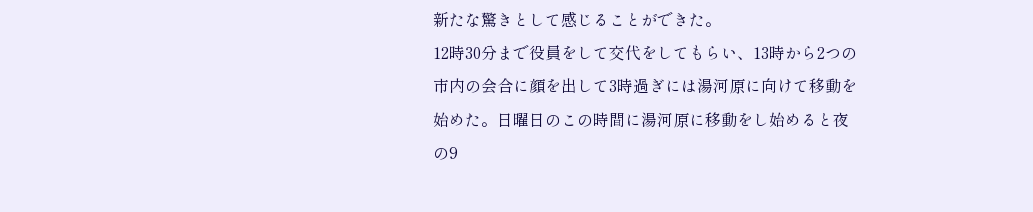新たな驚きとして感じることができた。
12時30分まで役員をして交代をしてもらい、13時から2つの市内の会合に顔を出して3時過ぎには湯河原に向けて移動を始めた。日曜日のこの時間に湯河原に移動をし始めると夜の9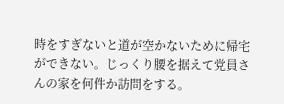時をすぎないと道が空かないために帰宅ができない。じっくり腰を据えて党員さんの家を何件か訪問をする。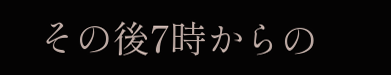その後7時からの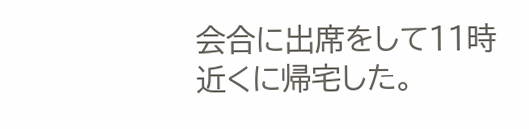会合に出席をして11時近くに帰宅した。